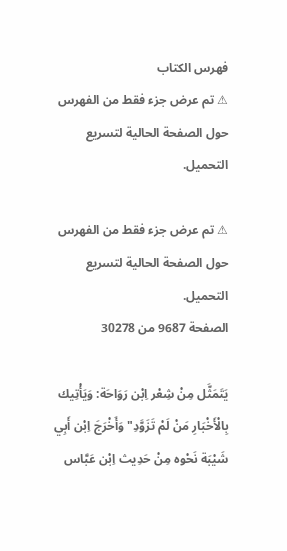فهرس الكتاب
⚠ تم عرض جزء فقط من الفهرس حول الصفحة الحالية لتسريع التحميل.

⚠ تم عرض جزء فقط من الفهرس حول الصفحة الحالية لتسريع التحميل.
الصفحة 9687 من 30278

يَتَمَثَّل مِنْ شِعْر اِبْن رَوَاحَة: وَيَأْتِيك بِالْأَخْبَارِ مَنْ لَمْ تَزَوَّدِ"وَأَخْرَجَ اِبْن أَبِي شَيْبَة نَحْوه مِنْ حَدِيث اِبْن عَبَّاس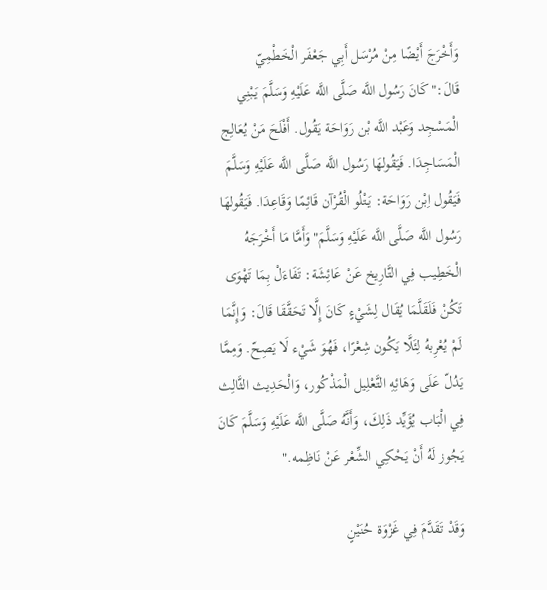وَأَخْرَجَ أَيْضًا مِنْ مُرْسَل أَبِي جَعْفَر الْخَطْمِيّ قَالَ:"كَانَ رَسُول اللَّه صَلَّى اللَّه عَلَيْهِ وَسَلَّمَ يَبْنِي الْمَسْجِد وَعَبْد اللَّه بْن رَوَاحَة يَقُول. أَفْلَحَ مَنْ يُعَالِج الْمَسَاجِدَا. فَيَقُولهَا رَسُول اللَّه صَلَّى اللَّه عَلَيْهِ وَسَلَّمَ فَيَقُول اِبْن رَوَاحَة: يَتْلُو الْقُرْآن قَائِمًا وَقَاعِدَا. فَيَقُولهَا رَسُول اللَّه صَلَّى اللَّه عَلَيْهِ وَسَلَّمَ"وَأَمَّا مَا أَخْرَجَهُ الْخَطِيب فِي التَّارِيخ عَنْ عَائِشَة: تَفَاءَلْ بِمَا تَهْوَى تَكُنْ فَلَقَلَّمَا يُقَال لِشَيْءٍ كَانَ إِلَّا تَحَقَّقَا قَالَ: وَإِنَّمَا لَمْ يُعْرِبهُ لِئَلَّا يَكُون شِعْرًا، فَهُوَ شَيْء لَا يَصِحّ. وَمِمَّا يَدُلّ عَلَى وَهَائِهِ التَّعْلِيل الْمَذْكُور، وَالْحَدِيث الثَّالِث فِي الْبَاب يُؤَيِّد ذَلِكَ، وَأَنَّهُ صَلَّى اللَّه عَلَيْهِ وَسَلَّمَ كَانَ يَجُوز لَهُ أَنْ يَحْكِي الشِّعْر عَنْ نَاظِمه."

وَقَدْ تَقَدَّمَ فِي غَزْوَة حُنَيْنٍ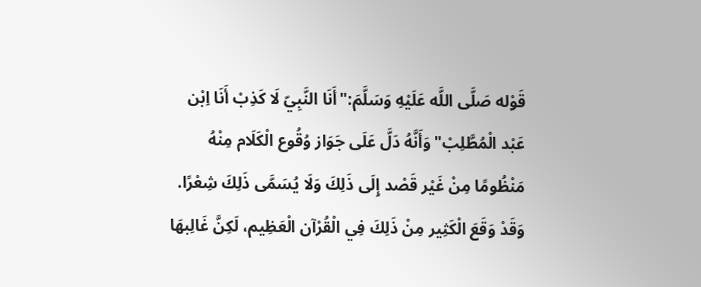قَوْله صَلَّى اللَّه عَلَيْهِ وَسَلَّمَ:"أَنَا النَّبِيّ لَا كَذِبْ أَنَا اِبْن عَبْد الْمُطَّلِبْ"وَأَنَّهُ دَلَّ عَلَى جَوَاز وُقُوع الْكَلَام مِنْهُ مَنْظُومًا مِنْ غَيْر قَصْد إِلَى ذَلِكَ وَلَا يُسَمَّى ذَلِكَ شِعْرًا. وَقَدْ وَقَعَ الْكَثِير مِنْ ذَلِكَ فِي الْقُرْآن الْعَظِيم، لَكِنَّ غَالِبهَا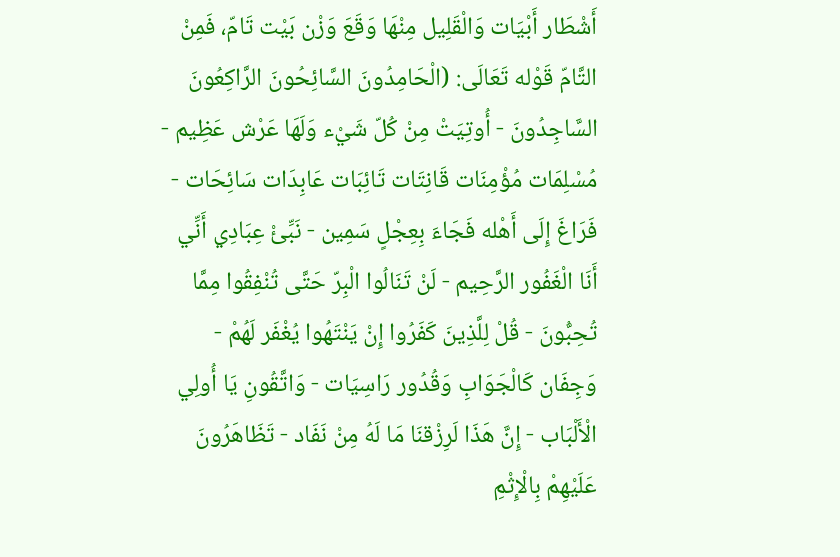أَشْطَار أَبْيَات وَالْقَلِيل مِنْهَا وَقَعَ وَزْن بَيْت تَامّ، فَمِنْ التَّامّ قَوْله تَعَالَى: (الْحَامِدُونَ السَّائِحُونَ الرَّاكِعُونَ السَّاجِدُونَ - أُوتِيَتْ مِنْ كُلّ شَيْء وَلَهَا عَرْش عَظِيم - مُسْلِمَات مُؤْمِنَات قَانِتَات تَائِبَات عَابِدَات سَائِحَات - فَرَاغَ إِلَى أَهْله فَجَاءَ بِعِجْلٍ سَمِين - نَبِّئْ عِبَادِي أَنِّي أَنَا الْغَفُور الرَّحِيم - لَنْ تَنَالُوا الْبِرّ حَتَّى تُنْفِقُوا مِمَّا تُحِبُّونَ - قُلْ لِلَّذِينَ كَفَرُوا إِنْ يَنْتَهُوا يُغْفَر لَهُمْ - وَجِفَان كَالْجَوَابِ وَقُدُور رَاسِيَات - وَاتَّقُونِ يَا أُولِي الْأَلْبَاب - إِنَّ هَذَا لَرِزْقنَا مَا لَهُ مِنْ نَفَاد - تَظَاهَرُونَ عَلَيْهِمْ بِالْإِثْمِ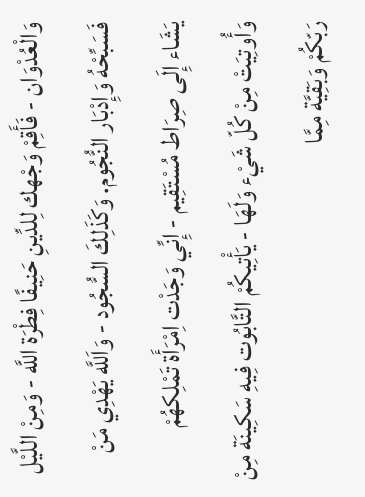وَالْعُدْوَان - فَأَقِمْ وَجْهك لِلدِّينِ حَنِيفًا فِطْرَة اللَّه - وَمِنْ اللَّيْل فَسَبِّحْهُ وَإِدْبَار النُّجُوم. وَكَذَلِكَ السُّجُود - وَاَللَّه يَهْدِي مَنْ يَشَاء إِلَى صِرَاط مُسْتَقِيم - إِنِّي وَجَدْت اِمْرَأَة تَمْلِكهُمْ وَأُوتِيَتْ مِنْ كُلّ شَيْء وَلَهَا - يَأْتِيكُمْ التَّابُوت فِيهِ سَكِينَة مِنْ رَبّكُمْ وَبَقِيَّة مِمَّا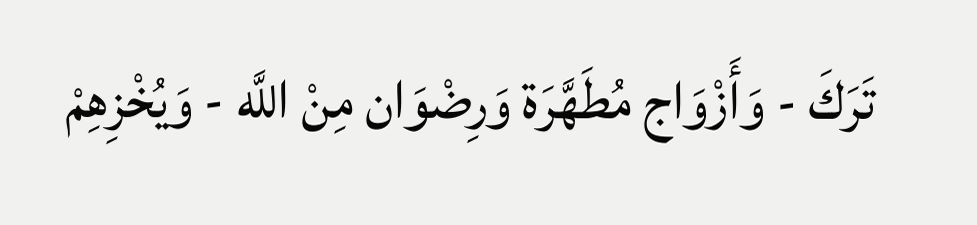تَرَكَ - وَأَزْوَاج مُطَهَّرَة وَرِضْوَان مِنْ اللَّه - وَيُخْزِهِمْ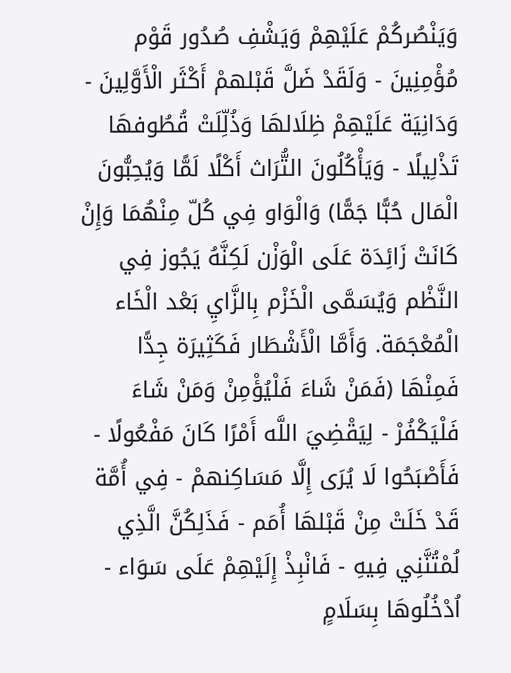وَيَنْصُركُمْ عَلَيْهِمْ وَيَشْفِ صُدُور قَوْم مُؤْمِنِينَ - وَلَقَدْ ضَلَّ قَبْلهمْ أَكْثَر الْأَوَّلِينَ - وَدَانِيَة عَلَيْهِمْ ظِلَالهَا وَذُلِّلَتْ قُطُوفهَا تَذْلِيلًا - وَيَأْكُلُونَ التُّرَاث أَكْلًا لَمًّا وَيُحِبُّونَ الْمَال حُبًّا جَمًّا) وَالْوَاو فِي كُلّ مِنْهُمَا وَإِنْ كَانَتْ زَائِدَة عَلَى الْوَزْن لَكِنَّهُ يَجُوز فِي النَّظْم وَيُسَمَّى الْخَزْم بِالزَّايِ بَعْد الْخَاء الْمُعْجَمَة. وَأَمَّا الْأَشْطَار فَكَثِيرَة جِدًّا فَمِنْهَا (فَمَنْ شَاءَ فَلْيُؤْمِنْ وَمَنْ شَاءَ فَلْيَكْفُرْ - لِيَقْضِيَ اللَّه أَمْرًا كَانَ مَفْعُولًا - فَأَصْبَحُوا لَا يُرَى إِلَّا مَسَاكِنهمْ - فِي أُمَّة قَدْ خَلَتْ مِنْ قَبْلهَا أُمَم - فَذَلِكُنَّ الَّذِي لُمْتُنَّنِي فِيهِ - فَانْبِذْ إِلَيْهِمْ عَلَى سَوَاء - اُدْخُلُوهَا بِسَلَامٍ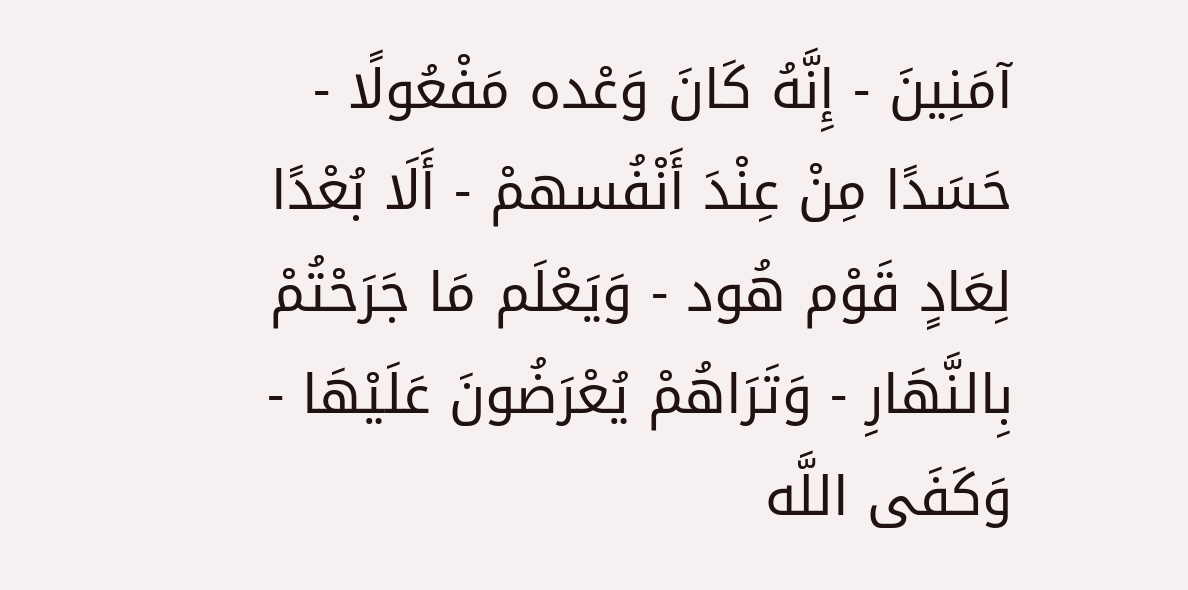آمَنِينَ - إِنَّهُ كَانَ وَعْده مَفْعُولًا - حَسَدًا مِنْ عِنْدَ أَنْفُسهمْ - أَلَا بُعْدًا لِعَادٍ قَوْم هُود - وَيَعْلَم مَا جَرَحْتُمْ بِالنَّهَارِ - وَتَرَاهُمْ يُعْرَضُونَ عَلَيْهَا - وَكَفَى اللَّه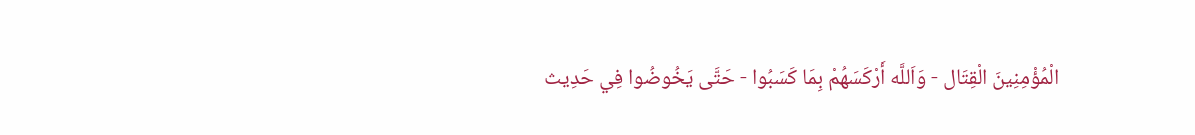الْمُؤْمِنِينَ الْقِتَال - وَاَللَّه أَرْكَسَهُمْ بِمَا كَسَبُوا - حَتَّى يَخُوضُوا فِي حَدِيث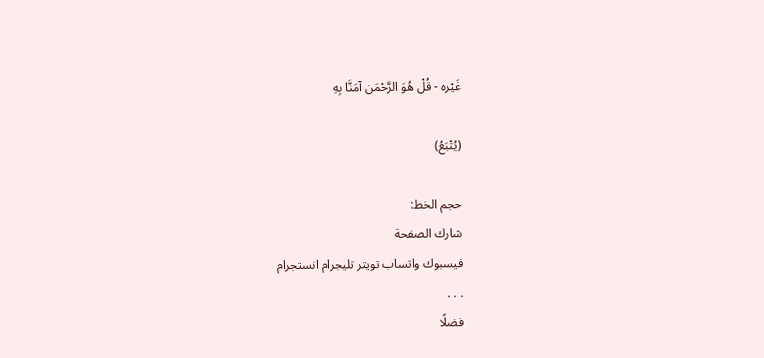غَيْره - قُلْ هُوَ الرَّحْمَن آمَنَّا بِهِ

(يُتْبَعُ)

حجم الخط:
شارك الصفحة
فيسبوك واتساب تويتر تليجرام انستجرام
. . .
فضلًا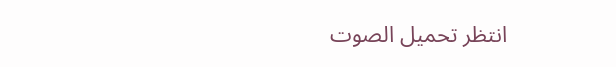انتظر تحميل الصوت